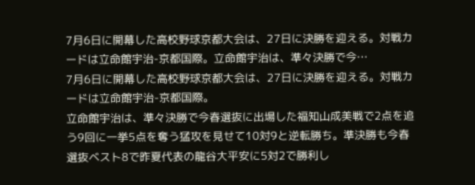7月6日に開幕した高校野球京都大会は、27日に決勝を迎える。対戦カードは立命館宇治-京都国際。立命館宇治は、準々決勝で今…
7月6日に開幕した高校野球京都大会は、27日に決勝を迎える。対戦カードは立命館宇治-京都国際。
立命館宇治は、準々決勝で今春選抜に出場した福知山成美戦で2点を追う9回に一挙5点を奪う猛攻を見せて10対9と逆転勝ち。準決勝も今春選抜ベスト8で昨夏代表の龍谷大平安に5対2で勝利し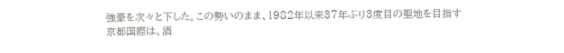強豪を次々と下した。この勢いのまま、1982年以来37年ぶり3度目の聖地を目指す
京都国際は、酒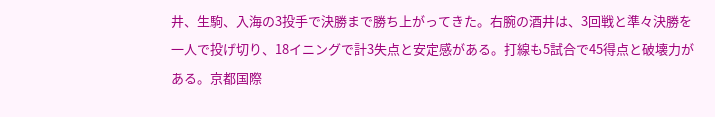井、生駒、入海の3投手で決勝まで勝ち上がってきた。右腕の酒井は、3回戦と準々決勝を一人で投げ切り、18イニングで計3失点と安定感がある。打線も5試合で45得点と破壊力がある。京都国際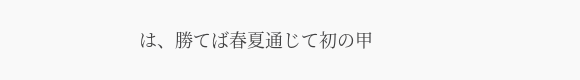は、勝てば春夏通じて初の甲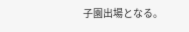子園出場となる。